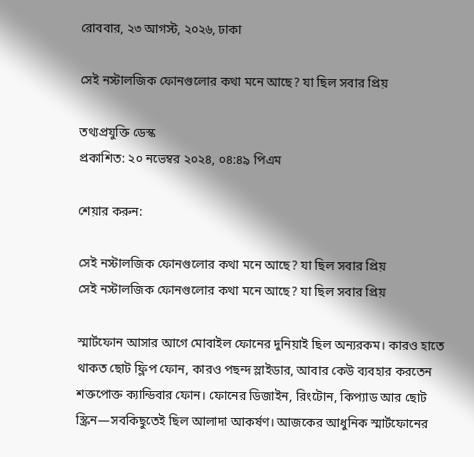রোববার, ২৩ আগস্ট, ২০২৬, ঢাকা

সেই নস্টালজিক ফোনগুলোর কথা মনে আছে? যা ছিল সবার প্রিয়

তথ্যপ্রযুক্তি ডেস্ক
প্রকাশিত: ২০ নভেম্বর ২০২৪, ০৪:৪৯ পিএম

শেয়ার করুন:

সেই নস্টালজিক ফোনগুলোর কথা মনে আছে? যা ছিল সবার প্রিয়
সেই নস্টালজিক ফোনগুলোর কথা মনে আছে? যা ছিল সবার প্রিয়

স্মার্টফোন আসার আগে মোবাইল ফোনের দুনিয়াই ছিল অন্যরকম। কারও হাতে থাকত ছোট ফ্লিপ ফোন, কারও পছন্দ স্লাইডার, আবার কেউ ব্যবহার করতেন শক্তপোক্ত ক্যান্ডিবার ফোন। ফোনের ডিজাইন, রিংটোন, কিপ্যাড আর ছোট স্ক্রিন—সবকিছুতেই ছিল আলাদা আকর্ষণ। আজকের আধুনিক স্মার্টফোনের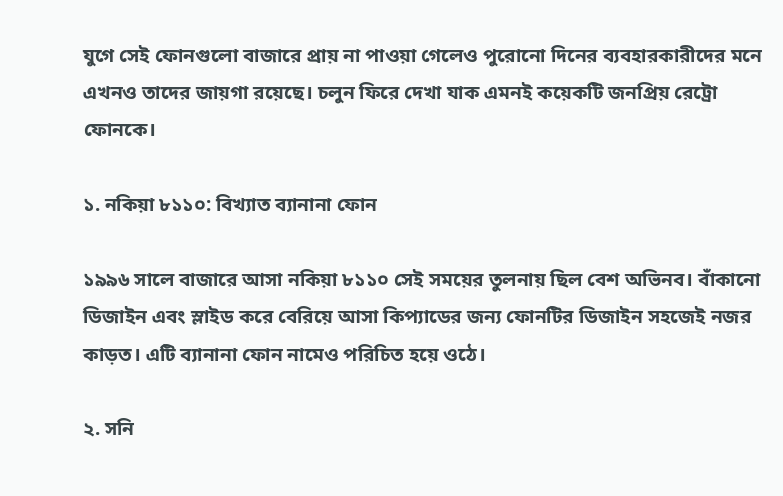যুগে সেই ফোনগুলো বাজারে প্রায় না পাওয়া গেলেও পুরোনো দিনের ব্যবহারকারীদের মনে এখনও তাদের জায়গা রয়েছে। চলুন ফিরে দেখা যাক এমনই কয়েকটি জনপ্রিয় রেট্রো ফোনকে।

১. নকিয়া ৮১১০: বিখ্যাত ব্যানানা ফোন

১৯৯৬ সালে বাজারে আসা নকিয়া ৮১১০ সেই সময়ের তুলনায় ছিল বেশ অভিনব। বাঁকানো ডিজাইন এবং স্লাইড করে বেরিয়ে আসা কিপ্যাডের জন্য ফোনটির ডিজাইন সহজেই নজর কাড়ত। এটি ব্যানানা ফোন নামেও পরিচিত হয়ে ওঠে।

২. সনি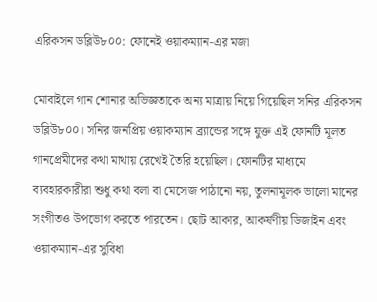এরিকসন ডব্লিউ৮০০: ফোনেই ওয়াকম্যান-এর মজা

মোবাইলে গান শোনার অভিজ্ঞতাকে অন্য মাত্রায় নিয়ে গিয়েছিল সনির এরিকসন ডব্লিউ৮০০। সনির জনপ্রিয় ওয়াকম্যান ব্র্যান্ডের সঙ্গে যুক্ত এই ফোনটি মূলত গানপ্রেমীদের কথা মাথায় রেখেই তৈরি হয়েছিল। ফোনটির মাধ্যমে ব্যবহারকারীরা শুধু কথা বলা বা মেসেজ পাঠানো নয়, তুলনামূলক ভালো মানের সংগীতও উপভোগ করতে পারতেন। ছোট আকার, আকর্ষণীয় ডিজাইন এবং ওয়াকম্যান-এর সুবিধা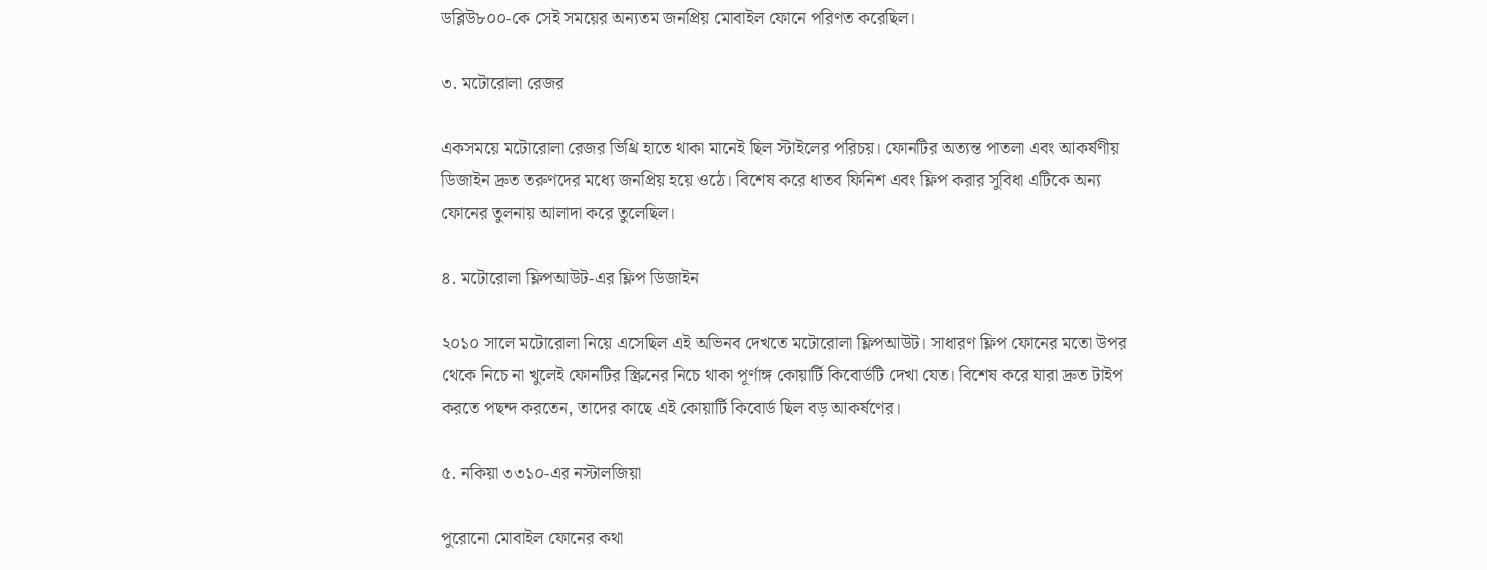ডব্লিউ৮০০-কে সেই সময়ের অন্যতম জনপ্রিয় মোবাইল ফোনে পরিণত করেছিল।

৩. মটোরোলা রেজর

একসময়ে মটোরোলা রেজর ভিথ্রি হাতে থাকা মানেই ছিল স্টাইলের পরিচয়। ফোনটির অত্যন্ত পাতলা এবং আকর্ষণীয় ডিজাইন দ্রুত তরুণদের মধ্যে জনপ্রিয় হয়ে ওঠে। বিশেষ করে ধাতব ফিনিশ এবং ফ্লিপ করার সুবিধা এটিকে অন্য ফোনের তুলনায় আলাদা করে তুলেছিল।

৪. মটোরোলা ফ্লিপআউট-এর ফ্লিপ ডিজাইন

২০১০ সালে মটোরোলা নিয়ে এসেছিল এই অভিনব দেখতে মটোরোলা ফ্লিপআউট। সাধারণ ফ্লিপ ফোনের মতো উপর থেকে নিচে না খুলেই ফোনটির স্ক্রিনের নিচে থাকা পূর্ণাঙ্গ কোয়ার্টি কিবোর্ডটি দেখা যেত। বিশেষ করে যারা দ্রুত টাইপ করতে পছন্দ করতেন, তাদের কাছে এই কোয়ার্টি কিবোর্ড ছিল বড় আকর্ষণের।

৫. নকিয়া ৩৩১০-এর নস্টালজিয়া

পুরোনো মোবাইল ফোনের কথা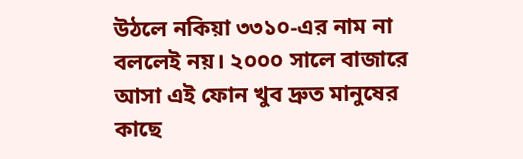উঠলে নকিয়া ৩৩১০-এর নাম না বললেই নয়। ২০০০ সালে বাজারে আসা এই ফোন খুব দ্রুত মানুষের কাছে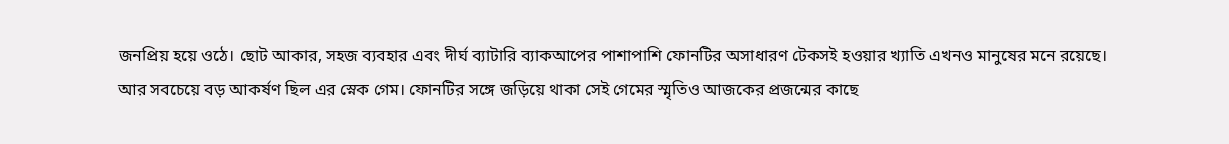জনপ্রিয় হয়ে ওঠে। ছোট আকার, সহজ ব্যবহার এবং দীর্ঘ ব্যাটারি ব্যাকআপের পাশাপাশি ফোনটির অসাধারণ টেকসই হওয়ার খ্যাতি এখনও মানুষের মনে রয়েছে। আর সবচেয়ে বড় আকর্ষণ ছিল এর স্নেক গেম। ফোনটির সঙ্গে জড়িয়ে থাকা সেই গেমের স্মৃতিও আজকের প্রজন্মের কাছে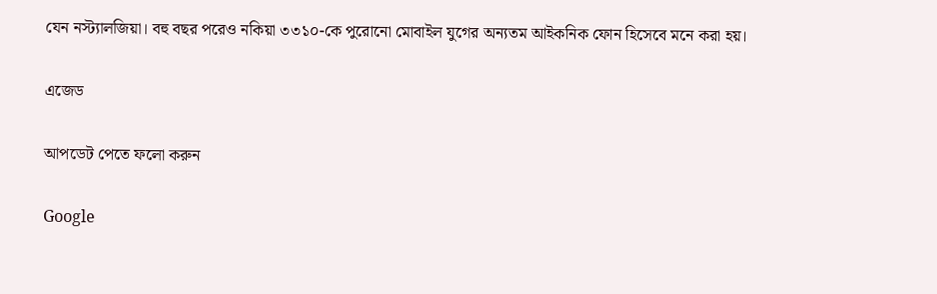যেন নস্ট্যালজিয়া। বহু বছর পরেও নকিয়া ৩৩১০-কে পুরোনো মোবাইল যুগের অন্যতম আইকনিক ফোন হিসেবে মনে করা হয়।

এজেড

আপডেট পেতে ফলো করুন

Google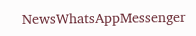NewsWhatsAppMessenger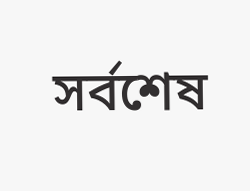সর্বশেষ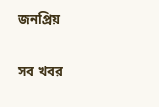জনপ্রিয়

সব খবর